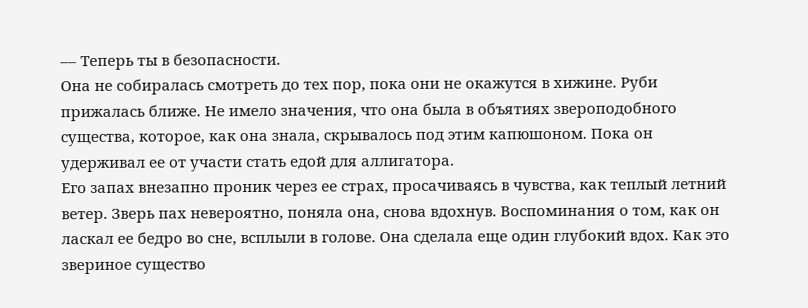–– Теперь ты в безопасности.
Она не собиралась смотреть до тех пор, пока они не окажутся в хижине. Руби прижалась ближе. Не имело значения, что она была в объятиях звероподобного существа, которое, как она знала, скрывалось под этим капюшоном. Пока он удерживал ее от участи стать едой для аллигатора.
Его запах внезапно проник через ее страх, просачиваясь в чувства, как теплый летний ветер. Зверь пах невероятно, поняла она, снова вдохнув. Воспоминания о том, как он ласкал ее бедро во сне, всплыли в голове. Она сделала еще один глубокий вдох. Как это звериное существо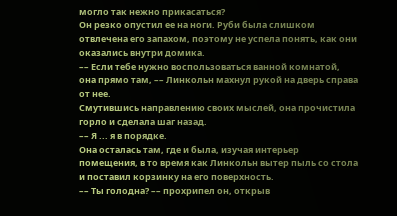могло так нежно прикасаться?
Он резко опустил ее на ноги. Руби была слишком отвлечена его запахом, поэтому не успела понять, как они оказались внутри домика.
–– Если тебе нужно воспользоваться ванной комнатой, она прямо там, –– Линкольн махнул рукой на дверь справа от нее.
Смутившись направлению своих мыслей, она прочистила горло и сделала шаг назад.
–– Я ... я в порядке.
Она осталась там, где и была, изучая интерьер помещения, в то время как Линкольн вытер пыль со стола и поставил корзинку на его поверхность.
–– Ты голодна? –– прохрипел он, открыв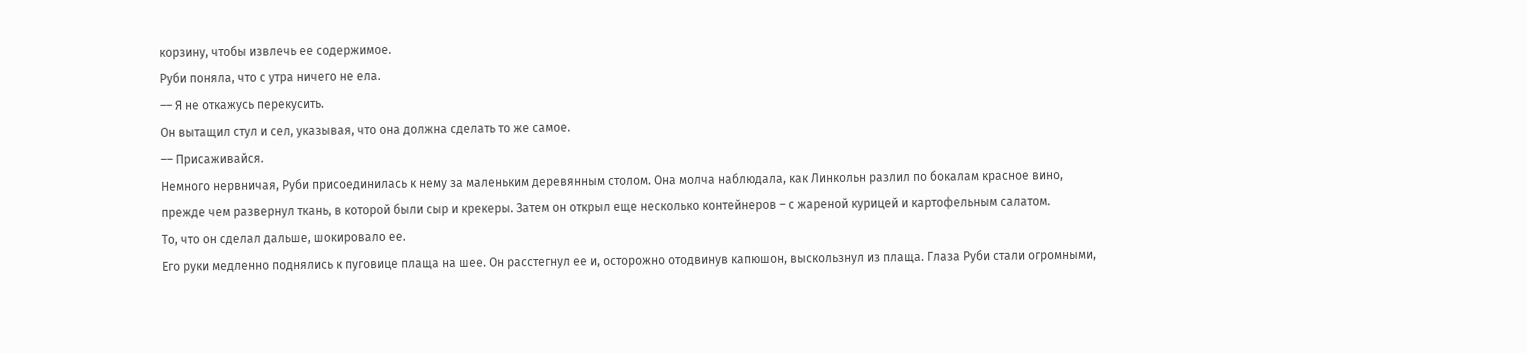корзину, чтобы извлечь ее содержимое.
Руби поняла, что с утра ничего не ела.
–– Я не откажусь перекусить.
Он вытащил стул и сел, указывая, что она должна сделать то же самое.
–– Присаживайся.
Немного нервничая, Руби присоединилась к нему за маленьким деревянным столом. Она молча наблюдала, как Линкольн разлил по бокалам красное вино, прежде чем развернул ткань, в которой были сыр и крекеры. Затем он открыл еще несколько контейнеров – с жареной курицей и картофельным салатом.
То, что он сделал дальше, шокировало ее.
Его руки медленно поднялись к пуговице плаща на шее. Он расстегнул ее и, осторожно отодвинув капюшон, выскользнул из плаща. Глаза Руби стали огромными,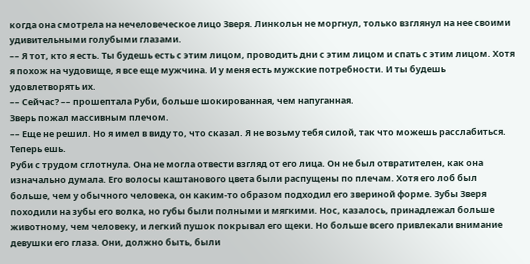когда она смотрела на нечеловеческое лицо Зверя. Линкольн не моргнул, только взглянул на нее своими удивительными голубыми глазами.
–– Я тот, кто я есть. Ты будешь есть с этим лицом, проводить дни с этим лицом и спать с этим лицом. Хотя я похож на чудовище, я все еще мужчина. И у меня есть мужские потребности. И ты будешь удовлетворять их.
–– Сейчас? –– прошептала Руби, больше шокированная, чем напуганная.
Зверь пожал массивным плечом.
–– Еще не решил. Но я имел в виду то, что сказал. Я не возьму тебя силой, так что можешь расслабиться. Теперь ешь.
Руби с трудом сглотнула. Она не могла отвести взгляд от его лица. Он не был отвратителен, как она изначально думала. Его волосы каштанового цвета были распущены по плечам. Хотя его лоб был больше, чем у обычного человека, он каким-то образом подходил его звериной форме. Зубы Зверя походили на зубы его волка, но губы были полными и мягкими. Нос, казалось, принадлежал больше животному, чем человеку, и легкий пушок покрывал его щеки. Но больше всего привлекали внимание девушки его глаза. Они, должно быть, были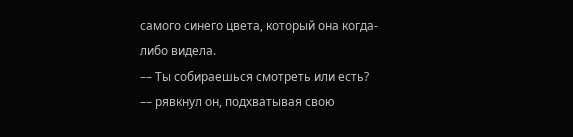самого синего цвета, который она когда-либо видела.
–– Ты собираешься смотреть или есть? –– рявкнул он, подхватывая свою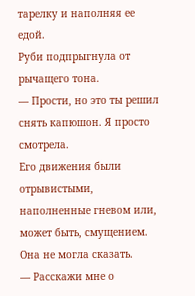тарелку и наполняя ее едой.
Руби подпрыгнула от рычащего тона.
–– Прости, но это ты решил снять капюшон. Я просто смотрела.
Его движения были отрывистыми, наполненные гневом или, может быть, смущением. Она не могла сказать.
–– Расскажи мне о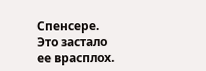Спенсере.
Это застало ее врасплох.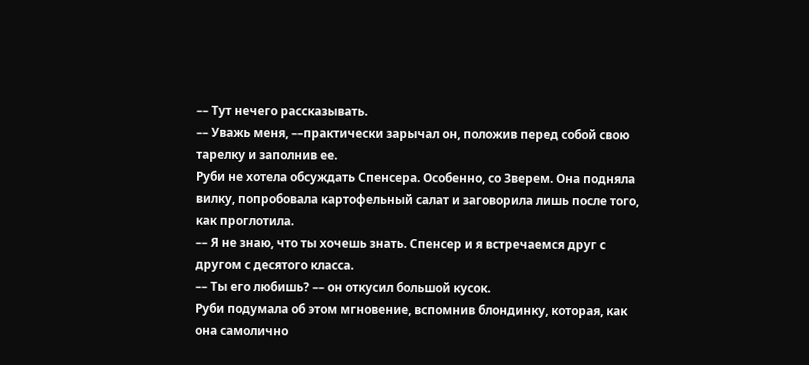–– Тут нечего рассказывать.
–– Уважь меня, ––практически зарычал он, положив перед собой свою тарелку и заполнив ее.
Руби не хотела обсуждать Спенсера. Особенно, со Зверем. Она подняла вилку, попробовала картофельный салат и заговорила лишь после того, как проглотила.
–– Я не знаю, что ты хочешь знать. Спенсер и я встречаемся друг с другом с десятого класса.
–– Ты его любишь? –– он откусил большой кусок.
Руби подумала об этом мгновение, вспомнив блондинку, которая, как она самолично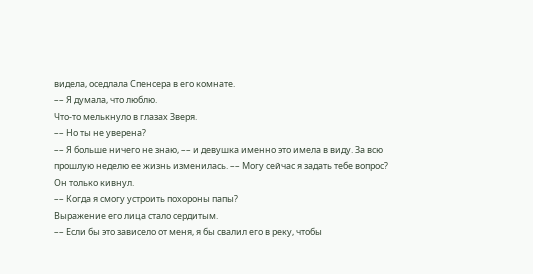видела, оседлала Спенсера в его комнате.
–– Я думала, что люблю.
Что-то мелькнуло в глазах Зверя.
–– Но ты не уверена?
–– Я больше ничего не знаю, –– и девушка именно это имела в виду. За всю прошлую неделю ее жизнь изменилась. –– Могу сейчас я задать тебе вопрос?
Он только кивнул.
–– Когда я смогу устроить похороны папы?
Выражение его лица стало сердитым.
–– Если бы это зависело от меня, я бы свалил его в реку, чтобы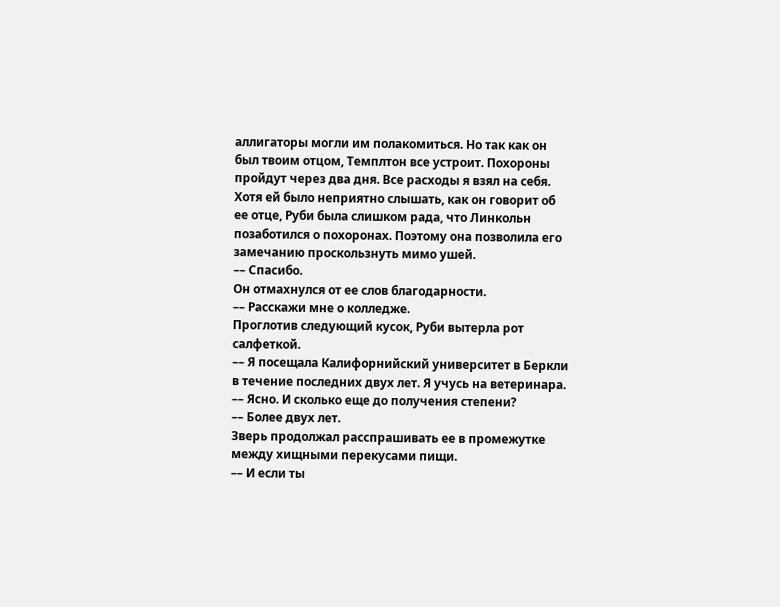аллигаторы могли им полакомиться. Но так как он был твоим отцом, Темплтон все устроит. Похороны пройдут через два дня. Все расходы я взял на себя.
Хотя ей было неприятно слышать, как он говорит об ее отце, Руби была слишком рада, что Линкольн позаботился о похоронах. Поэтому она позволила его замечанию проскользнуть мимо ушей.
–– Спасибо.
Он отмахнулся от ее слов благодарности.
–– Расскажи мне о колледже.
Проглотив следующий кусок, Руби вытерла рот салфеткой.
–– Я посещала Калифорнийский университет в Беркли в течение последних двух лет. Я учусь на ветеринара.
–– Ясно. И сколько еще до получения степени?
–– Более двух лет.
Зверь продолжал расспрашивать ее в промежутке между хищными перекусами пищи.
–– И если ты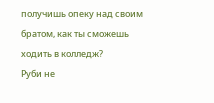получишь опеку над своим братом, как ты сможешь ходить в колледж?
Руби не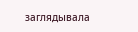заглядывала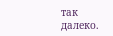так далеко.